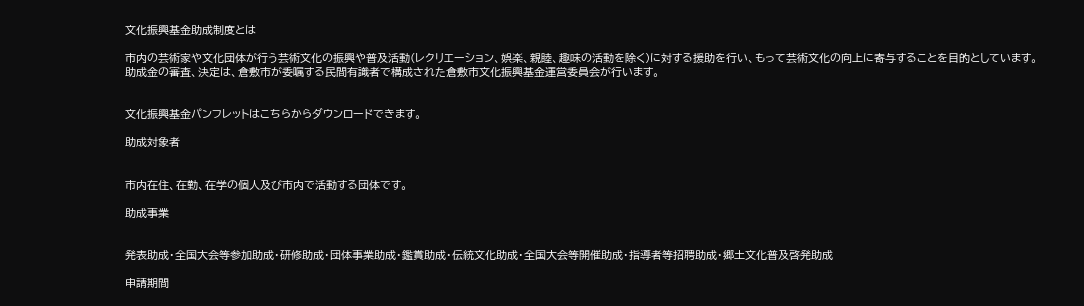文化振興基金助成制度とは

市内の芸術家や文化団体が行う芸術文化の振興や普及活動(レクリエーション、娯楽、親睦、趣味の活動を除く)に対する援助を行い、もって芸術文化の向上に寄与することを目的としています。
助成金の審査、決定は、倉敷市が委嘱する民間有識者で構成された倉敷市文化振興基金運営委員会が行います。


文化振興基金パンフレットはこちらからダウンロードできます。

助成対象者


市内在住、在勤、在学の個人及び市内で活動する団体です。

助成事業


発表助成・全国大会等参加助成・研修助成・団体事業助成・鑑賞助成・伝統文化助成・全国大会等開催助成・指導者等招聘助成・郷土文化普及啓発助成

申請期間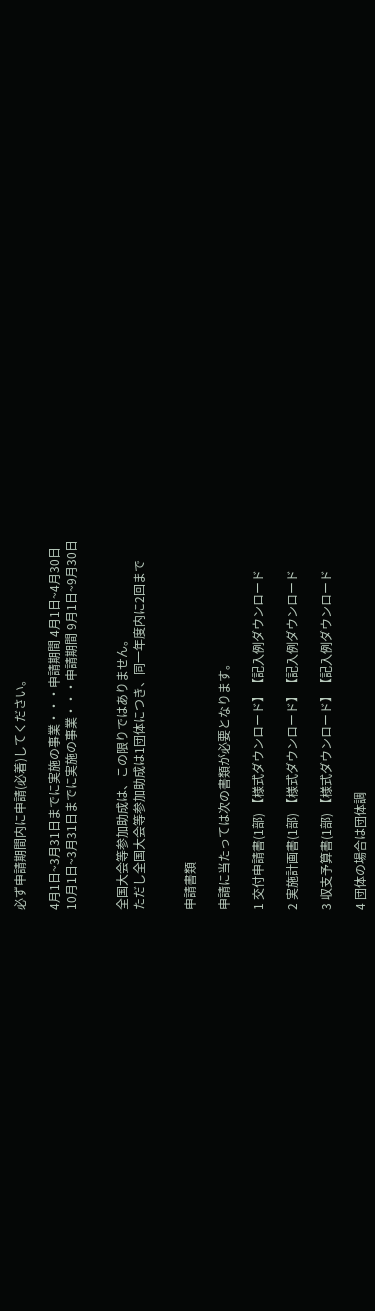必ず申請期間内に申請(必着)してください。

4月1日~3月31日までに実施の事業・・・申請期間 4月1日~4月30日
10月1日~3月31日までに実施の事業・・・申請期間 9月1日~9月30日


全国大会等参加助成は、この限りではありません。
ただし全国大会等参加助成は1団体につき、同一年度内に2回まで


申請書類

申請に当たっては次の書類が必要となります。

1 交付申請書(1部) 【様式ダウンロード】【記入例ダウンロード

2 実施計画書(1部) 【様式ダウンロード】【記入例ダウンロード

3 収支予算書(1部) 【様式ダウンロード】【記入例ダウンロード

4 団体の場合は団体調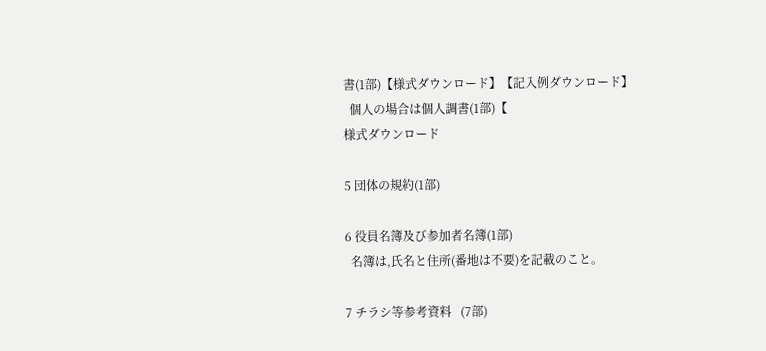書(1部)【様式ダウンロード】【記入例ダウンロード】
  個人の場合は個人調書(1部)【
様式ダウンロード

5 団体の規約(1部)

6 役員名簿及び参加者名簿(1部)
  名簿は,氏名と住所(番地は不要)を記載のこと。

7 チラシ等参考資料   (7部)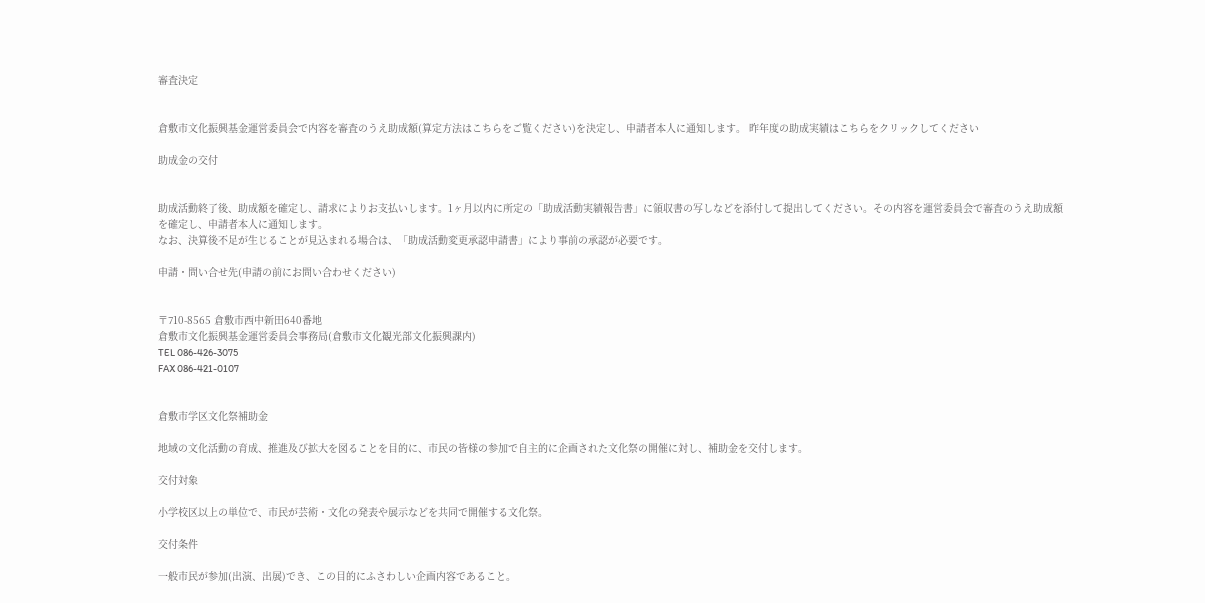審査決定


倉敷市文化振興基金運営委員会で内容を審査のうえ助成額(算定方法はこちらをご覧ください)を決定し、申請者本人に通知します。 昨年度の助成実績はこちらをクリックしてください

助成金の交付


助成活動終了後、助成額を確定し、請求によりお支払いします。1ヶ月以内に所定の「助成活動実績報告書」に領収書の写しなどを添付して提出してください。その内容を運営委員会で審査のうえ助成額を確定し、申請者本人に通知します。
なお、決算後不足が生じることが見込まれる場合は、「助成活動変更承認申請書」により事前の承認が必要です。

申請・問い合せ先(申請の前にお問い合わせください)


〒710-8565 倉敷市西中新田640番地
倉敷市文化振興基金運営委員会事務局(倉敷市文化観光部文化振興課内)
TEL 086-426-3075
FAX 086-421-0107


倉敷市学区文化祭補助金

地域の文化活動の育成、推進及び拡大を図ることを目的に、市民の皆様の参加で自主的に企画された文化祭の開催に対し、補助金を交付します。

交付対象

小学校区以上の単位で、市民が芸術・文化の発表や展示などを共同で開催する文化祭。

交付条件

一般市民が参加(出演、出展)でき、この目的にふさわしい企画内容であること。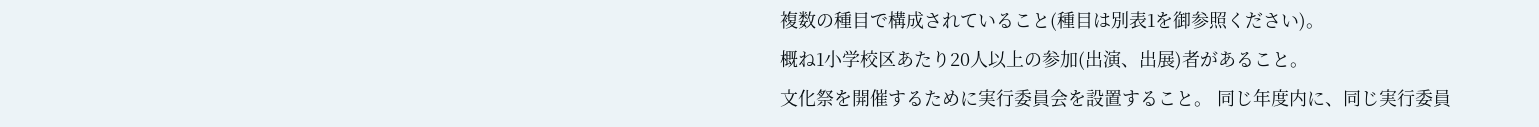複数の種目で構成されていること(種目は別表1を御参照ください)。
概ね1小学校区あたり20人以上の参加(出演、出展)者があること。
文化祭を開催するために実行委員会を設置すること。 同じ年度内に、同じ実行委員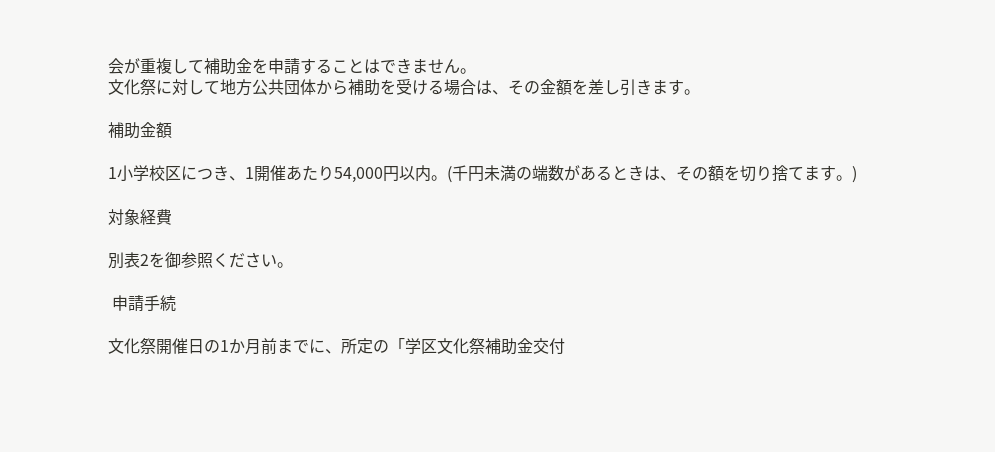会が重複して補助金を申請することはできません。
文化祭に対して地方公共団体から補助を受ける場合は、その金額を差し引きます。

補助金額

1小学校区につき、1開催あたり54,000円以内。(千円未満の端数があるときは、その額を切り捨てます。)

対象経費

別表2を御参照ください。

 申請手続

文化祭開催日の1か月前までに、所定の「学区文化祭補助金交付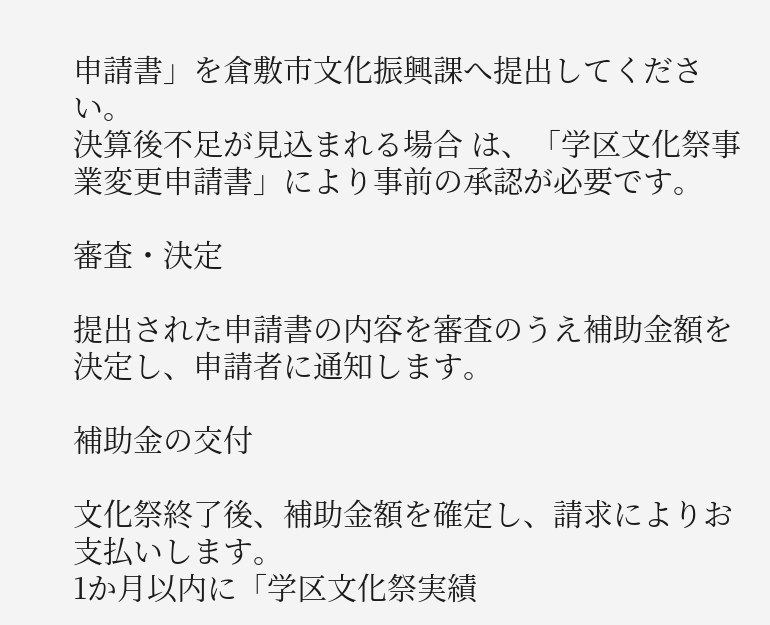申請書」を倉敷市文化振興課へ提出してください。
決算後不足が見込まれる場合 は、「学区文化祭事業変更申請書」により事前の承認が必要です。

審査・決定

提出された申請書の内容を審査のうえ補助金額を決定し、申請者に通知します。

補助金の交付

文化祭終了後、補助金額を確定し、請求によりお支払いします。
1か月以内に「学区文化祭実績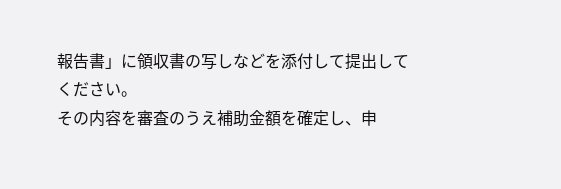報告書」に領収書の写しなどを添付して提出してください。
その内容を審査のうえ補助金額を確定し、申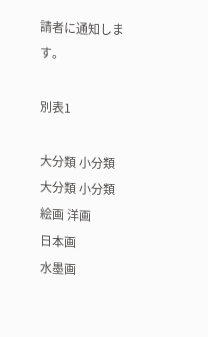請者に通知します。

別表1

大分類 小分類 大分類 小分類
絵画 洋画
日本画
水墨画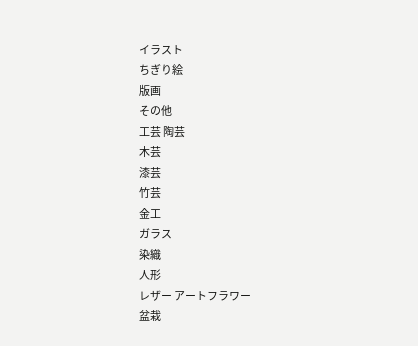イラスト
ちぎり絵
版画
その他
工芸 陶芸
木芸
漆芸
竹芸
金工
ガラス
染織
人形
レザー アートフラワー
盆栽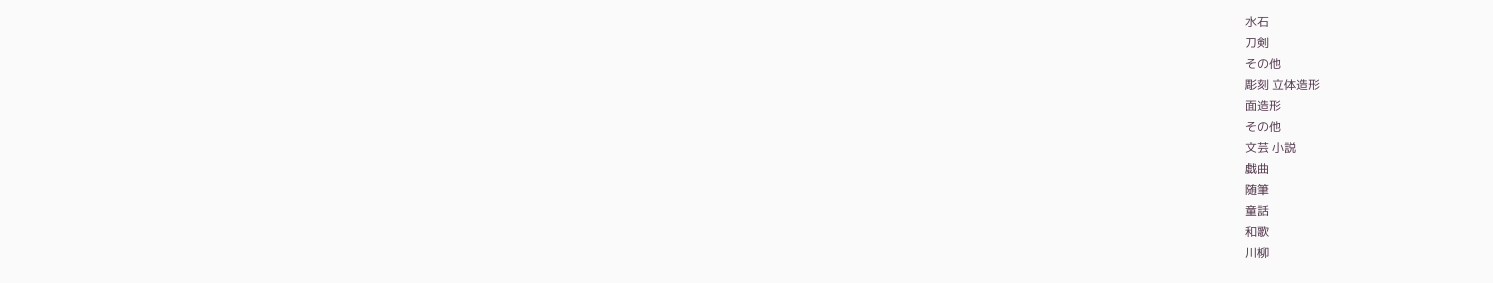水石
刀剣
その他
彫刻 立体造形
面造形
その他
文芸 小説
戯曲
随筆
童話
和歌
川柳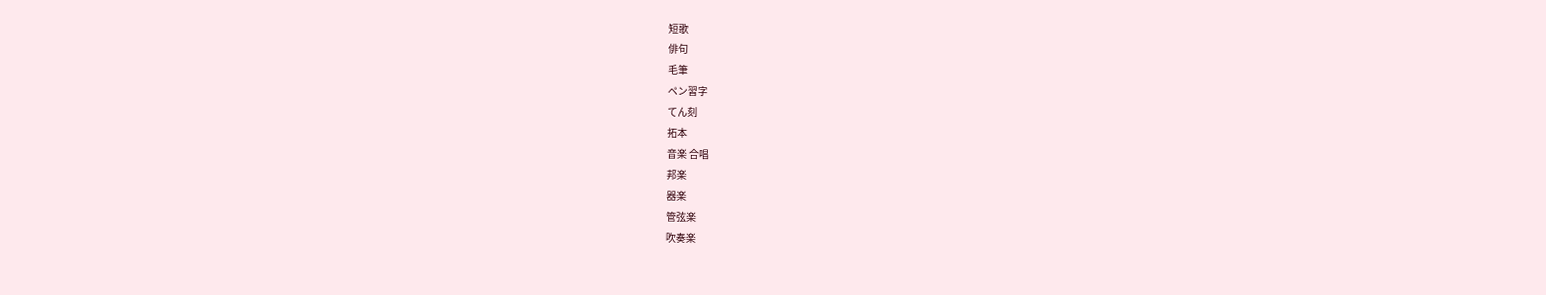短歌
俳句
毛筆
ペン習字
てん刻
拓本
音楽 合唱
邦楽
器楽
管弦楽
吹奏楽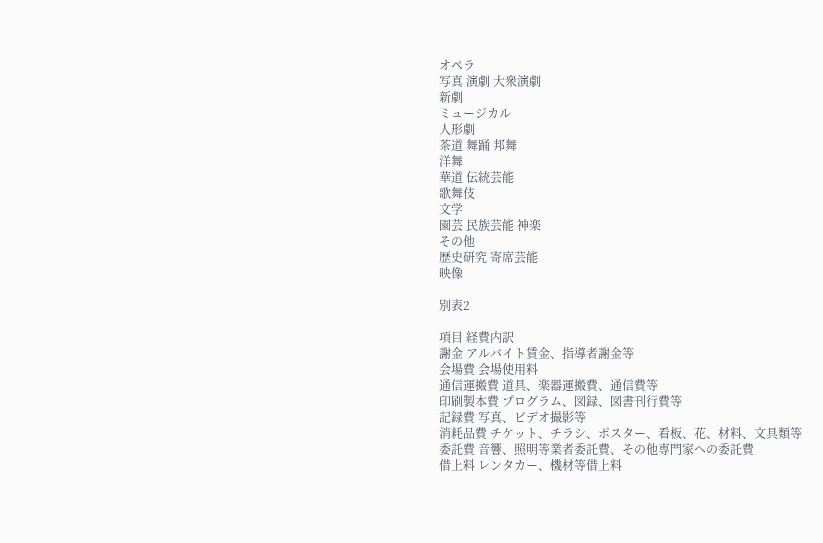オペラ
写真 演劇 大衆演劇
新劇
ミュージカル
人形劇
茶道 舞踊 邦舞
洋舞
華道 伝統芸能
歌舞伎
文学
園芸 民族芸能 神楽
その他
歴史研究 寄席芸能
映像

別表2

項目 経費内訳
謝金 アルバイト賃金、指導者謝金等
会場費 会場使用料
通信運搬費 道具、楽器運搬費、通信費等
印刷製本費 プログラム、図録、図書刊行費等
記録費 写真、ビデオ撮影等
消耗品費 チケット、チラシ、ポスター、看板、花、材料、文具類等
委託費 音響、照明等業者委託費、その他専門家への委託費
借上料 レンタカー、機材等借上料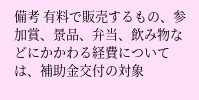備考 有料で販売するもの、参加賞、景品、弁当、飲み物などにかかわる経費については、補助金交付の対象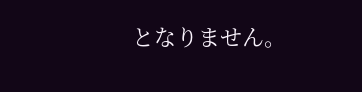となりません。